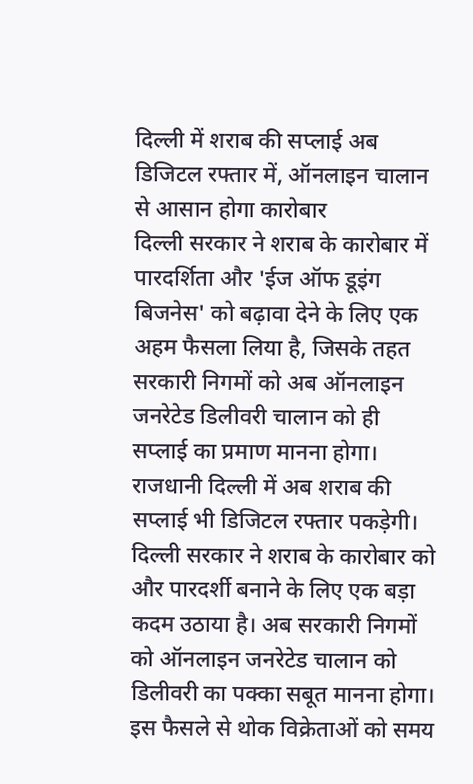दिल्ली में शराब की सप्लाई अब डिजिटल रफ्तार में, ऑनलाइन चालान से आसान होगा कारोबार
दिल्ली सरकार ने शराब के कारोबार में पारदर्शिता और 'ईज ऑफ डूइंग बिजनेस' को बढ़ावा देने के लिए एक अहम फैसला लिया है, जिसके तहत सरकारी निगमों को अब ऑनलाइन जनरेटेड डिलीवरी चालान को ही सप्लाई का प्रमाण मानना होगा।
राजधानी दिल्ली में अब शराब की सप्लाई भी डिजिटल रफ्तार पकड़ेगी। दिल्ली सरकार ने शराब के कारोबार को और पारदर्शी बनाने के लिए एक बड़ा कदम उठाया है। अब सरकारी निगमों को ऑनलाइन जनरेटेड चालान को डिलीवरी का पक्का सबूत मानना होगा। इस फैसले से थोक विक्रेताओं को समय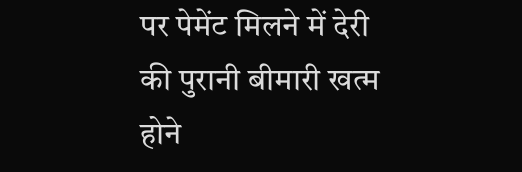पर पेमेंट मिलने में देरी की पुरानी बीमारी खत्म होने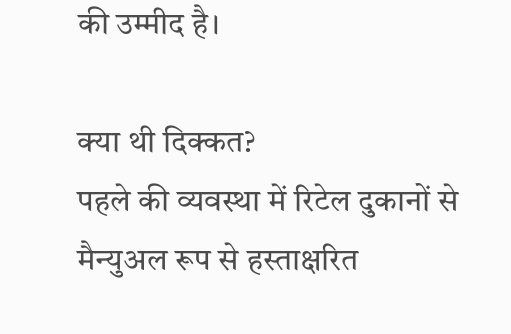की उम्मीद है।

क्या थी दिक्कत?
पहले की व्यवस्था में रिटेल दुकानों से मैन्युअल रूप से हस्ताक्षरित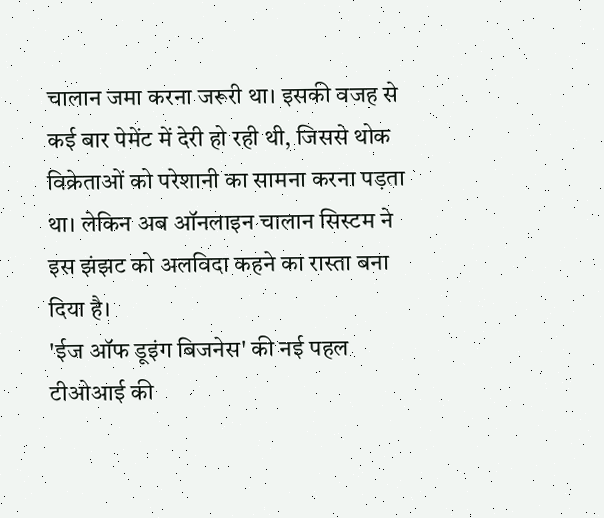चालान जमा करना जरूरी था। इसकी वजह से कई बार पेमेंट में देरी हो रही थी, जिससे थोक विक्रेताओं को परेशानी का सामना करना पड़ता था। लेकिन अब ऑनलाइन चालान सिस्टम ने इस झंझट को अलविदा कहने का रास्ता बना दिया है।
'ईज ऑफ डूइंग बिजनेस' की नई पहल
टीओआई की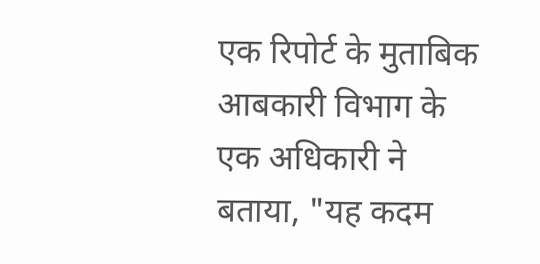एक रिपोर्ट के मुताबिक आबकारी विभाग के एक अधिकारी ने बताया, "यह कदम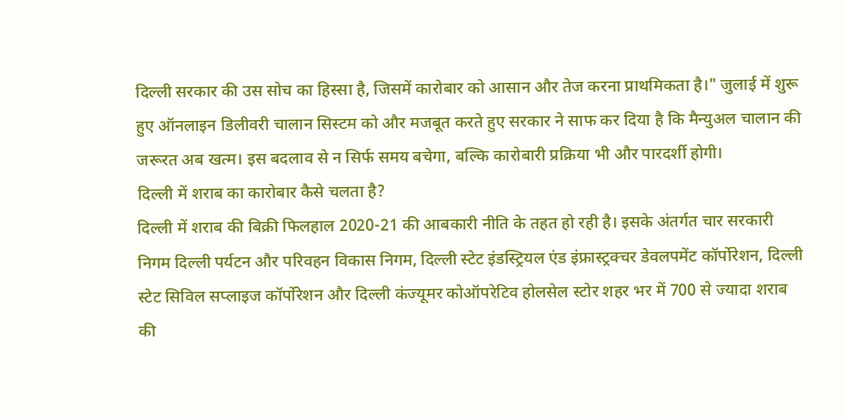दिल्ली सरकार की उस सोच का हिस्सा है, जिसमें कारोबार को आसान और तेज करना प्राथमिकता है।" जुलाई में शुरू हुए ऑनलाइन डिलीवरी चालान सिस्टम को और मजबूत करते हुए सरकार ने साफ कर दिया है कि मैन्युअल चालान की जरूरत अब खत्म। इस बदलाव से न सिर्फ समय बचेगा, बल्कि कारोबारी प्रक्रिया भी और पारदर्शी होगी।
दिल्ली में शराब का कारोबार कैसे चलता है?
दिल्ली में शराब की बिक्री फिलहाल 2020-21 की आबकारी नीति के तहत हो रही है। इसके अंतर्गत चार सरकारी निगम दिल्ली पर्यटन और परिवहन विकास निगम, दिल्ली स्टेट इंडस्ट्रियल एंड इंफ्रास्ट्रक्चर डेवलपमेंट कॉर्पोरेशन, दिल्ली स्टेट सिविल सप्लाइज कॉर्पोरेशन और दिल्ली कंज्यूमर कोऑपरेटिव होलसेल स्टोर शहर भर में 700 से ज्यादा शराब की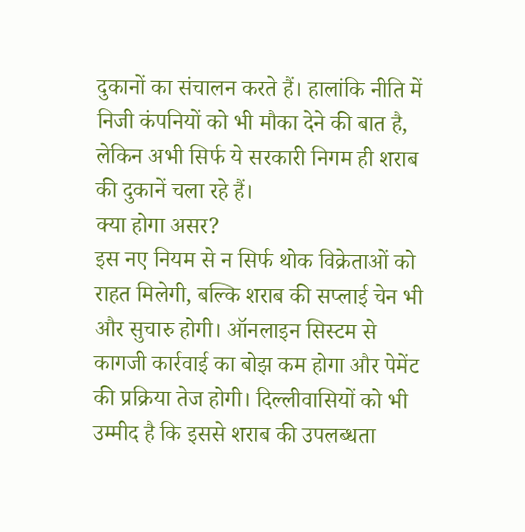दुकानों का संचालन करते हैं। हालांकि नीति में निजी कंपनियों को भी मौका देने की बात है, लेकिन अभी सिर्फ ये सरकारी निगम ही शराब की दुकानें चला रहे हैं।
क्या होगा असर?
इस नए नियम से न सिर्फ थोक विक्रेताओं को राहत मिलेगी, बल्कि शराब की सप्लाई चेन भी और सुचारु होगी। ऑनलाइन सिस्टम से कागजी कार्रवाई का बोझ कम होगा और पेमेंट की प्रक्रिया तेज होगी। दिल्लीवासियों को भी उम्मीद है कि इससे शराब की उपलब्धता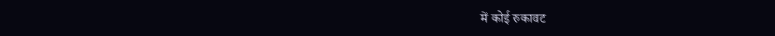में कोई रुकावट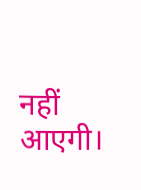नहीं आएगी।